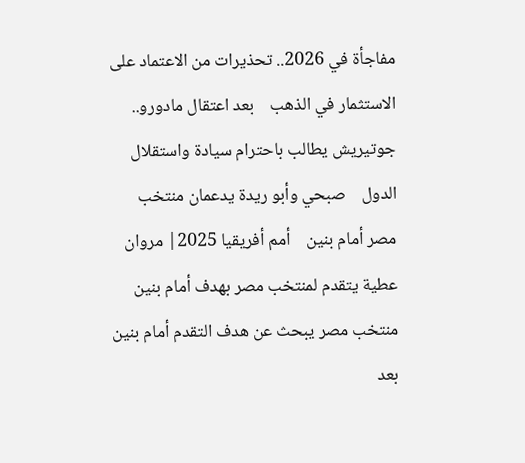مفاجأة في 2026.. تحذيرات من الاعتماد على الاستثمار في الذهب    بعد اعتقال مادورو.. جوتيريش يطالب باحترام سيادة واستقلال الدول    صبحي وأبو ريدة يدعمان منتخب مصر أمام بنين    أمم أفريقيا 2025| مروان عطية يتقدم لمنتخب مصر بهدف أمام بنين    منتخب مصر يبحث عن هدف التقدم أمام بنين بعد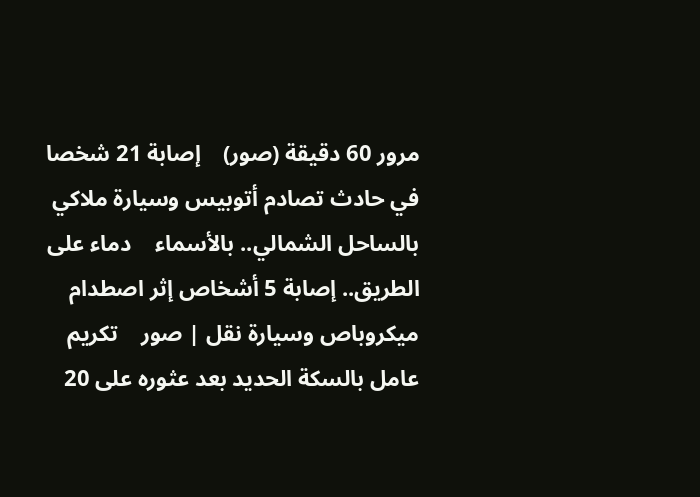مرور 60 دقيقة (صور)    إصابة 21 شخصا في حادث تصادم أتوبيس وسيارة ملاكي بالساحل الشمالي.. بالأسماء    دماء على الطريق.. إصابة 5 أشخاص إثر اصطدام ميكروباص وسيارة نقل | صور    تكريم عامل بالسكة الحديد بعد عثوره على 20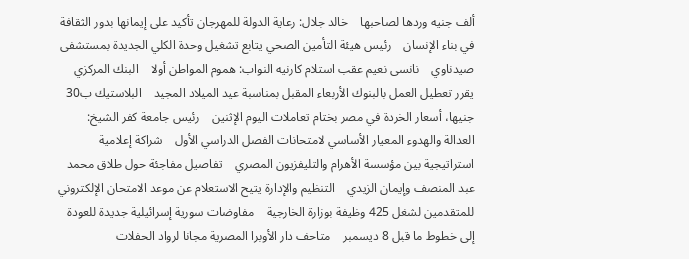ألف جنيه وردها لصاحبها    خالد جلال: رعاية الدولة للمهرجان تأكيد على إيمانها بدور الثقافة في بناء الإنسان    رئيس هيئة التأمين الصحي يتابع تشغيل وحدة الكلي الجديدة بمستشفى صيدناوي    نانسى نعيم عقب استلام كارنيه النواب: هموم المواطن أولا    البنك المركزي يقرر تعطيل العمل بالبنوك الأربعاء المقبل بمناسبة عيد الميلاد المجيد    البلاستيك ب30 جنيها، أسعار الخردة في مصر بختام تعاملات اليوم الإثنين    رئيس جامعة كفر الشيخ: العدالة والهدوء المعيار الأساسي لامتحانات الفصل الدراسي الأول    شراكة إعلامية استراتيجية بين مؤسسة الأهرام والتليفزيون المصري    تفاصيل مفاجئة حول طلاق محمد عبد المنصف وإيمان الزيدي    التنظيم والإدارة يتيح الاستعلام عن موعد الامتحان الإلكتروني للمتقدمين لشغل 425 وظيفة بوزارة الخارجية    مفاوضات سورية إسرائيلية جديدة للعودة إلى خطوط ما قبل 8 ديسمبر    متاحف دار الأوبرا المصرية مجانا لرواد الحفلات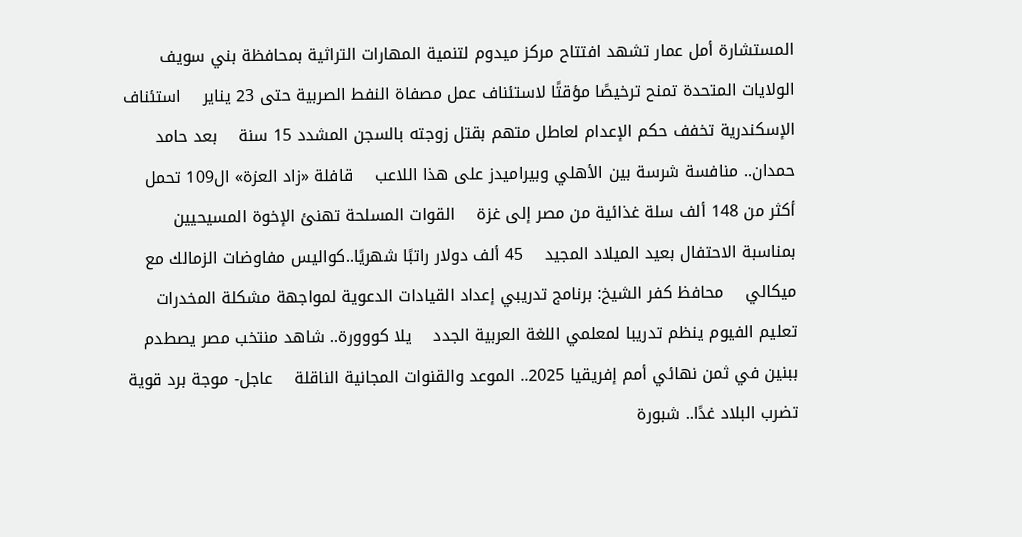المستشارة أمل عمار تشهد افتتاح مركز ميدوم لتنمية المهارات التراثية بمحافظة بني سويف    الولايات المتحدة تمنح ترخيصًا مؤقتًا لاستئناف عمل مصفاة النفط الصربية حتى 23 يناير    استئناف الإسكندرية تخفف حكم الإعدام لعاطل متهم بقتل زوجته بالسجن المشدد 15 سنة    بعد حامد حمدان.. منافسة شرسة بين الأهلي وبيراميدز على هذا اللاعب    قافلة «زاد العزة» ال109 تحمل أكثر من 148 ألف سلة غذائية من مصر إلى غزة    القوات المسلحة تهنئ الإخوة المسيحيين بمناسبة الاحتفال بعيد الميلاد المجيد    45 ألف دولار راتبًا شهريًا..كواليس مفاوضات الزمالك مع ميكالي    محافظ كفر الشيخ: برنامج تدريبي إعداد القيادات الدعوية لمواجهة مشكلة المخدرات    تعليم الفيوم ينظم تدريبا لمعلمي اللغة العربية الجدد    يلا كووورة.. شاهد منتخب مصر يصطدم ببنين في ثمن نهائي أمم إفريقيا 2025.. الموعد والقنوات المجانية الناقلة    عاجل- موجة برد قوية تضرب البلاد غدًا.. شبورة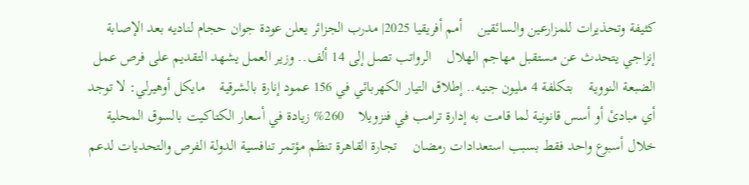كثيفة وتحذيرات للمزارعين والسائقين    أمم أفريقيا 2025| مدرب الجزائر يعلن عودة جوان حجام لناديه بعد الإصابة    إنزاجي يتحدث عن مستقبل مهاجم الهلال    الرواتب تصل إلى 14 ألف.. وزير العمل يشهد التقديم على فرص عمل الضبعة النووية    بتكلفة 4 مليون جنيه.. إطلاق التيار الكهربائي في 156 عمود إنارة بالشرقية    مايكل أوهيرلي: لا توجد أي مبادئ أو أسس قانونية لما قامت به إدارة ترامب في فنزويلا    260% زيادة في أسعار الكتاكيت بالسوق المحلية خلال أسبوع واحد فقط بسبب استعدادات رمضان    تجارة القاهرة تنظم مؤتمر تنافسية الدولة الفرص والتحديات لدعم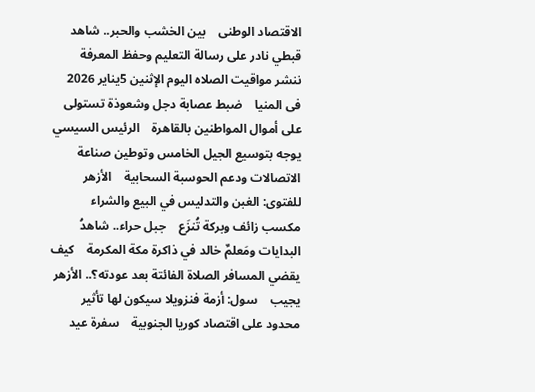الاقتصاد الوطنى    بين الخشب والحبر.. شاهد قبطي نادر على رسالة التعليم وحفظ المعرفة    ننشر مواقيت الصلاه اليوم الإثنين 5يناير 2026 فى المنيا    ضبط عصابة دجل وشعوذة تستولى على أموال المواطنين بالقاهرة    الرئيس السيسي يوجه بتوسيع الجيل الخامس وتوطين صناعة الاتصالات ودعم الحوسبة السحابية    الأزهر للفتوى: الغبن والتدليس في البيع والشراء مكسب زائف وبركة تُنزَع    جبل حراء.. شاهدُ البدايات ومَعلمٌ خالد في ذاكرة مكة المكرمة    كيف يقضي المسافر الصلاة الفائتة بعد عودته؟.. الأزهر يجيب    سول: أزمة فنزويلا سيكون لها تأثير محدود على اقتصاد كوريا الجنوبية    سفرة عيد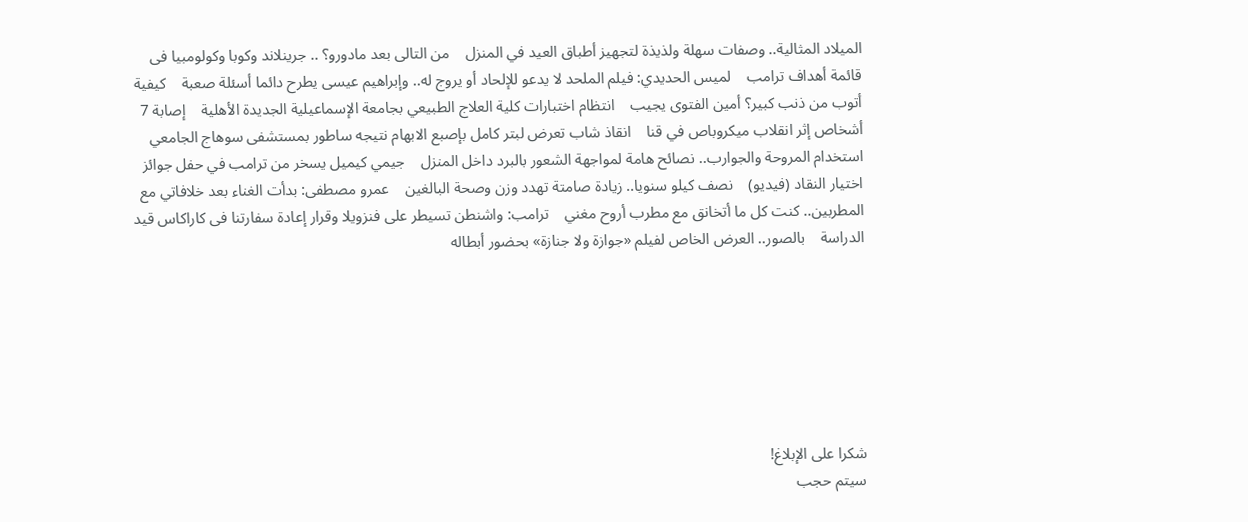الميلاد المثالية.. وصفات سهلة ولذيذة لتجهيز أطباق العيد في المنزل    من التالى بعد مادورو؟ .. جرينلاند وكوبا وكولومبيا فى قائمة أهداف ترامب    لميس الحديدي: فيلم الملحد لا يدعو للإلحاد أو يروج له.. وإبراهيم عيسى يطرح دائما أسئلة صعبة    كيفية أتوب من ذنب كبير؟ أمين الفتوى يجيب    انتظام اختبارات كلية العلاج الطبيعي بجامعة الإسماعيلية الجديدة الأهلية    إصابة 7 أشخاص إثر انقلاب ميكروباص في قنا    انقاذ شاب تعرض لبتر كامل بإصبع الابهام نتيجه ساطور بمستشفى سوهاج الجامعي    استخدام المروحة والجوارب.. نصائح هامة لمواجهة الشعور بالبرد داخل المنزل    جيمي كيميل يسخر من ترامب في حفل جوائز اختيار النقاد (فيديو)    نصف كيلو سنويا.. زيادة صامتة تهدد وزن وصحة البالغين    عمرو مصطفى: بدأت الغناء بعد خلافاتي مع المطربين.. كنت كل ما أتخانق مع مطرب أروح مغني    ترامب: واشنطن تسيطر على فنزويلا وقرار إعادة سفارتنا فى كاراكاس قيد الدراسة    بالصور.. العرض الخاص لفيلم «جوازة ولا جنازة» بحضور أبطاله







شكرا على الإبلاغ!
سيتم حجب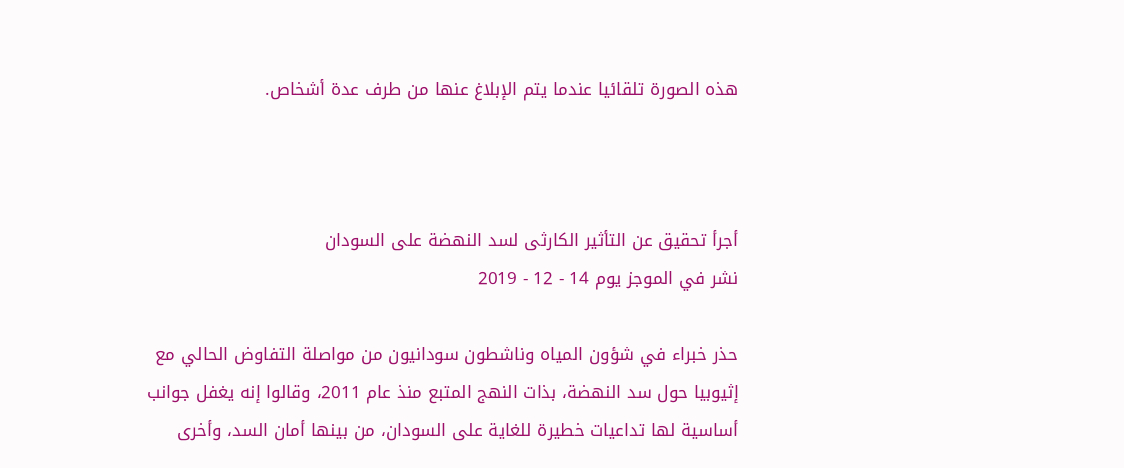هذه الصورة تلقائيا عندما يتم الإبلاغ عنها من طرف عدة أشخاص.



أجرأ تحقيق عن التأثير الكارثى لسد النهضة على السودان
نشر في الموجز يوم 14 - 12 - 2019

حذر خبراء في شؤون المياه وناشطون سودانيون من مواصلة التفاوض الحالي مع إثيوبيا حول سد النهضة، بذات النهج المتبع منذ عام 2011، وقالوا إنه يغفل جوانب أساسية لها تداعيات خطيرة للغاية على السودان، من بينها أمان السد، وأخرى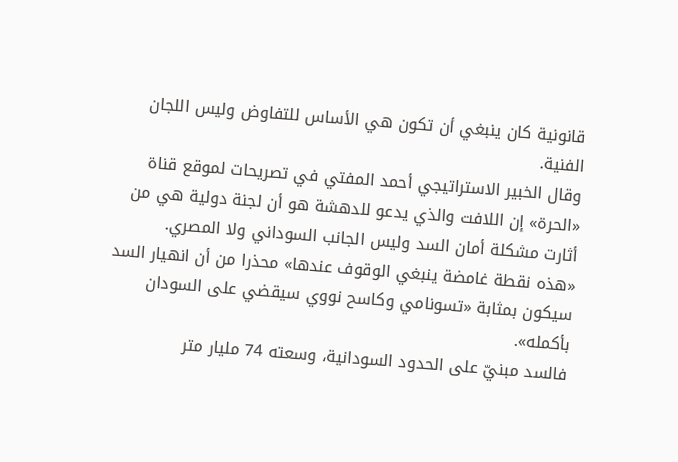قانونية كان ينبغي أن تكون هي الأساس للتفاوض وليس اللجان الفنية.
وقال الخبير الاستراتيجي أحمد المفتي في تصريحات لموقع قناة «الحرة» إن اللافت والذي يدعو للدهشة هو أن لجنة دولية هي من أثارت مشكلة أمان السد وليس الجانب السوداني ولا المصري.
«هذه نقطة غامضة ينبغي الوقوف عندها» محذرا من أن انهيار السد سيكون بمثابة «تسونامي وكاسح نووي سيقضي على السودان بأكمله».
فالسد مبنيّ على الحدود السودانية، وسعته 74 مليار متر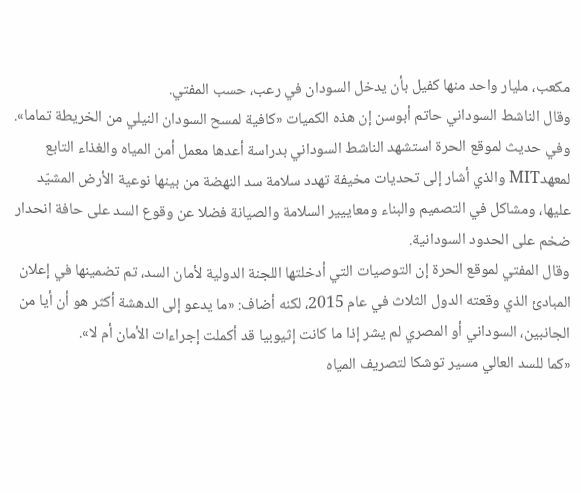مكعب، مليار واحد منها كفيل بأن يدخل السودان في رعب، حسب المفتي.
وقال الناشط السوداني حاتم أبوسن إن هذه الكميات «كافية لمسح السودان النيلي من الخريطة تماما».
وفي حديث لموقع الحرة استشهد الناشط السوداني بدراسة أعدها معمل أمن المياه والغذاء التابع لمعهدMIT والذي أشار إلى تحديات مخيفة تهدد سلامة سد النهضة من بينها نوعية الأرض المشيّد عليها، ومشاكل في التصميم والبناء ومعاييير السلامة والصيانة فضلا عن وقوع السد على حافة انحدار ضخم على الحدود السودانية.
وقال المفتي لموقع الحرة إن التوصيات التي أدخلتها اللجنة الدولية لأمان السد، تم تضمينها في إعلان المبادئ الذي وقعته الدول الثلاث في عام 2015، لكنه أضاف: «ما يدعو إلى الدهشة أكثر هو أن أيا من الجانبين، السوداني أو المصري لم يشر إذا ما كانت إثيوبيا قد أكملت إجراءات الأمان أم لا».
«كما للسد العالي مسير توشكا لتصريف المياه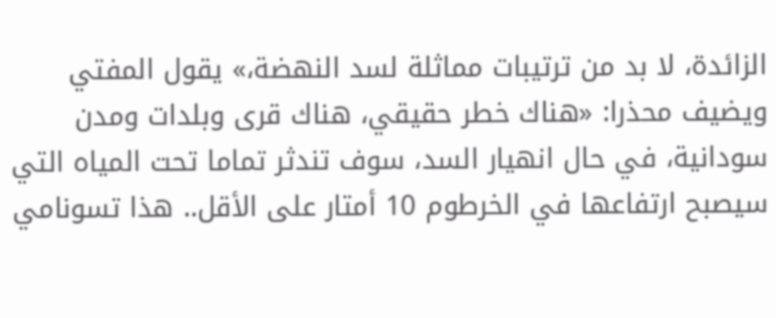الزائدة، لا بد من ترتيبات مماثلة لسد النهضة،» يقول المفتي ويضيف محذرا: «هناك خطر حقيقي، هناك قرى وبلدات ومدن سودانية، في حال انهيار السد، سوف تندثر تماما تحت المياه التي سيصبح ارتفاعها في الخرطوم 10 أمتار على الأقل.. هذا تسونامي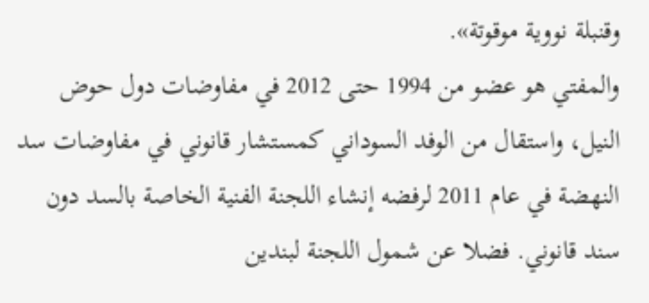وقنبلة نووية موقوتة».
والمفتي هو عضو من 1994 حتى 2012 في مفاوضات دول حوض النيل، واستقال من الوفد السوداني كمستشار قانوني في مفاوضات سد النهضة في عام 2011 لرفضه إنشاء اللجنة الفنية الخاصة بالسد دون سند قانوني. فضلا عن شمول اللجنة لبندين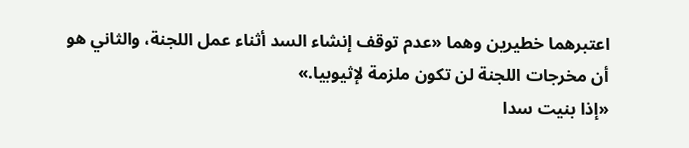اعتبرهما خطيرين وهما «عدم توقف إنشاء السد أثناء عمل اللجنة، والثاني هو أن مخرجات اللجنة لن تكون ملزمة لإثيوبيا.»
«إذا بنيت سدا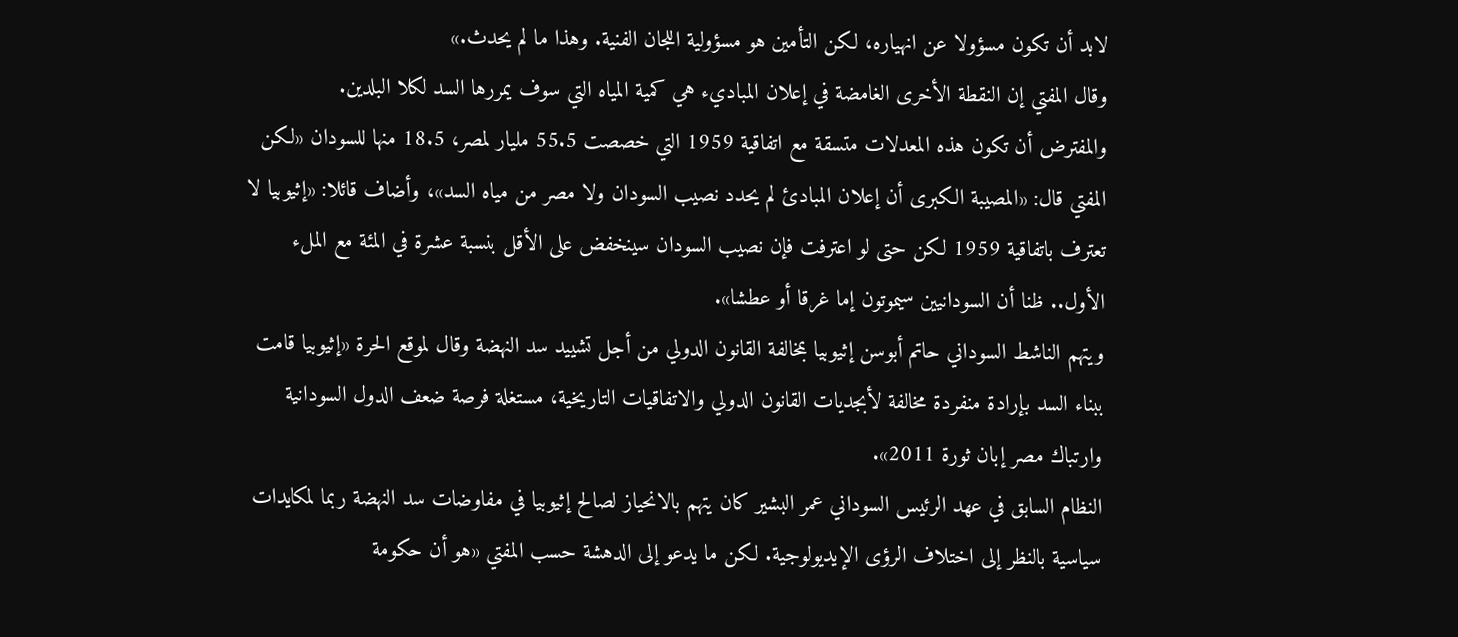لابد أن تكون مسؤولا عن انهياره، لكن التأمين هو مسؤولية اللجان الفنية. وهذا ما لم يحدث.»
وقال المفتي إن النقطة الأخرى الغامضة في إعلان المباديء هي كمية المياه التي سوف يمررها السد لكلا البلدين.
والمفترض أن تكون هذه المعدلات متسقة مع اتفاقية 1959 التي خصصت 55.5 مليار لمصر، 18.5 منها للسودان «لكن المفتي قال: «المصيبة الكبرى أن إعلان المبادئ لم يحدد نصيب السودان ولا مصر من مياه السد»، وأضاف قائلا: «إثيوبيا لا تعترف باتفاقية 1959 لكن حتى لو اعترفت فإن نصيب السودان سينخفض على الأقل بنسبة عشرة في المئة مع الملء الأول.. ظنا أن السودانيين سيموتون إما غرقا أو عطشا».
ويتهم الناشط السوداني حاتم أبوسن إثيوبيا بمخالفة القانون الدولي من أجل تشييد سد النهضة وقال لموقع الحرة «إثيوبيا قامت ببناء السد بإرادة منفردة مخالفة لأبجديات القانون الدولي والاتفاقيات التاريخية، مستغلة فرصة ضعف الدول السودانية وارتباك مصر إبان ثورة 2011».
النظام السابق في عهد الرئيس السوداني عمر البشير كان يتهم بالانحياز لصالح إثيوبيا في مفاوضات سد النهضة ربما لمكايدات سياسية بالنظر إلى اختلاف الرؤى الإيديولوجية. لكن ما يدعو إلى الدهشة حسب المفتي «هو أن حكومة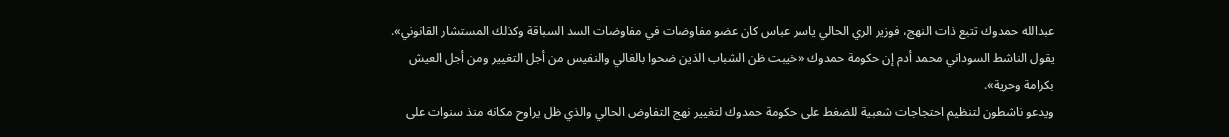عبدالله حمدوك تتبع ذات النهج، فوزير الري الحالي ياسر عباس كان عضو مفاوضات في مفاوضات السد السباقة وكذلك المستشار القانوني».
يقول الناشط السوداني محمد أدم إن حكومة حمدوك «خيبت ظن الشباب الذين ضحوا بالغالي والنفيس من أجل التغيير ومن أجل العيش بكرامة وحرية».
ويدعو ناشطون لتنظيم احتجاجات شعبية للضغط على حكومة حمدوك لتغيير نهج التفاوض الحالي والذي ظل يراوح مكانه منذ سنوات على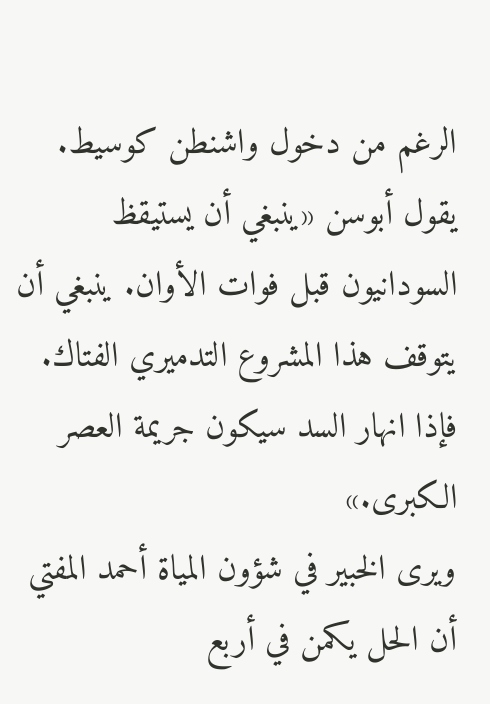الرغم من دخول واشنطن كوسيط.
يقول أبوسن «ينبغي أن يستيقظ السودانيون قبل فوات الأوان. ينبغي أن يتوقف هذا المشروع التدميري الفتاك. فإذا انهار السد سيكون جريمة العصر الكبرى.»
ويرى الخبير في شؤون المياة أحمد المفتي أن الحل يكمن في أربع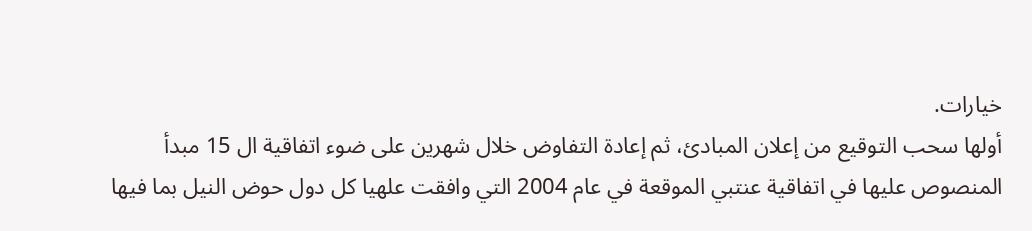خيارات.
أولها سحب التوقيع من إعلان المبادئ، ثم إعادة التفاوض خلال شهرين على ضوء اتفاقية ال 15 مبدأ المنصوص عليها في اتفاقية عنتبي الموقعة في عام 2004 التي وافقت علهيا كل دول حوض النيل بما فيها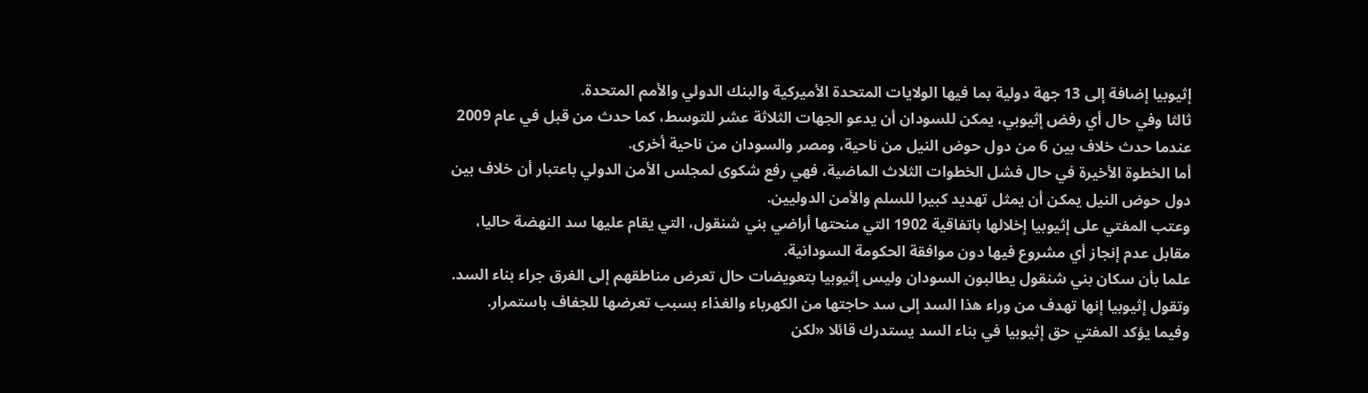إثيوبيا إضافة إلى 13 جهة دولية بما فيها الولايات المتحدة الأميركية والبنك الدولي والأمم المتحدة.
ثالثا وفي حال أي رفض إثيوبي، يمكن للسودان أن يدعو الجهات الثلاثة عشر للتوسط، كما حدث من قبل في عام 2009 عندما حدث خلاف بين 6 من دول حوض النيل من ناحية، ومصر والسودان من ناحية أخرى.
أما الخطوة الأخيرة في حال فشل الخطوات الثلاث الماضية، فهي رفع شكوى لمجلس الأمن الدولي باعتبار أن خلاف بين دول حوض النيل يمكن أن يمثل تهديد كبيرا للسلم والأمن الدوليين.
وعتب المفتي على إثيوبيا إخلالها باتفاقية 1902 التي منحتها أراضي بني شنقول، التي يقام عليها سد النهضة حاليا، مقابل عدم إنجاز أي مشروع فيها دون موافقة الحكومة السودانية.
علما بأن سكان بني شنقول يطالبون السودان وليس إثيوبيا بتعويضات حال تعرض مناطقهم إلى الغرق جراء بناء السد.
وتقول إثيوبيا إنها تهدف من وراء هذا السد إلى سد حاجتها من الكهرباء والغذاء بسبب تعرضها للجفاف باستمرار.
وفيما يؤكد المفتي حق إثيوبيا في بناء السد يستدرك قائلا «لكن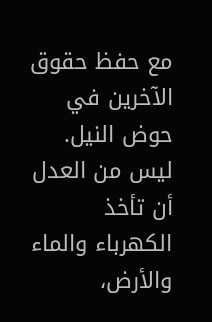مع حفظ حقوق الآخرين في حوض النيل. ليس من العدل أن تأخذ الكهرباء والماء والأرض،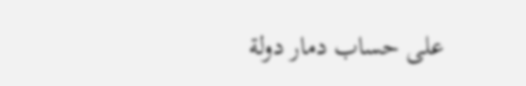على حساب دمار دولة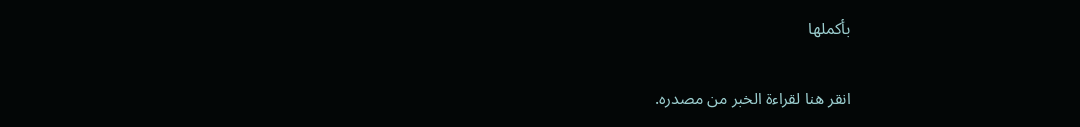بأكملها


انقر هنا لقراءة الخبر من مصدره.